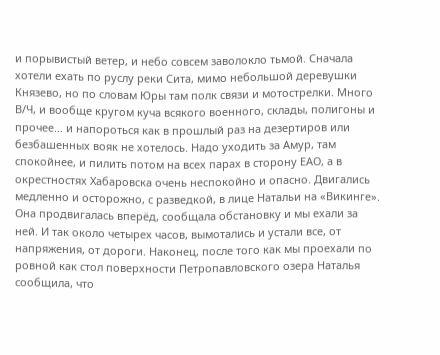и порывистый ветер, и небо совсем заволокло тьмой. Сначала хотели ехать по руслу реки Сита, мимо небольшой деревушки Князево, но по словам Юры там полк связи и мотострелки. Много В/Ч, и вообще кругом куча всякого военного, склады, полигоны и прочее… и напороться как в прошлый раз на дезертиров или безбашенных вояк не хотелось. Надо уходить за Амур, там спокойнее, и пилить потом на всех парах в сторону ЕАО, а в окрестностях Хабаровска очень неспокойно и опасно. Двигались медленно и осторожно, с разведкой, в лице Натальи на «Викинге». Она продвигалась вперёд, сообщала обстановку и мы ехали за ней. И так около четырех часов, вымотались и устали все, от напряжения, от дороги. Наконец, после того как мы проехали по ровной как стол поверхности Петропавловского озера Наталья сообщила, что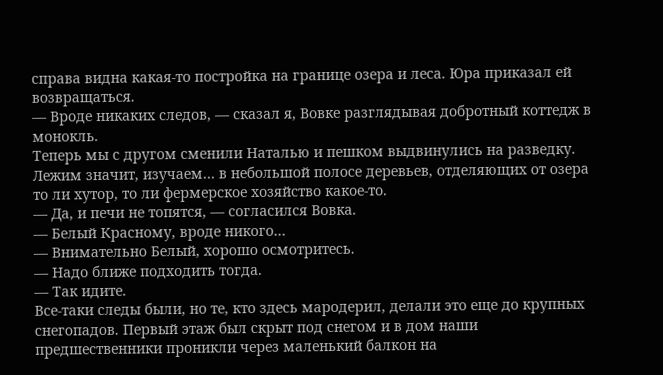справа видна какая-то постройка на границе озера и леса. Юра приказал ей возвращаться.
— Вроде никаких следов, — сказал я, Вовке разглядывая добротный коттедж в монокль.
Теперь мы с другом сменили Наталью и пешком выдвинулись на разведку. Лежим значит, изучаем… в небольшой полосе деревьев, отделяющих от озера то ли хутор, то ли фермерское хозяйство какое-то.
— Да, и печи не топятся, — согласился Вовка.
— Белый Красному, вроде никого…
— Внимательно Белый, хорошо осмотритесь.
— Надо ближе подходить тогда.
— Так идите.
Все-таки следы были, но те, кто здесь мародерил, делали это еще до крупных снегопадов. Первый этаж был скрыт под снегом и в дом наши предшественники проникли через маленький балкон на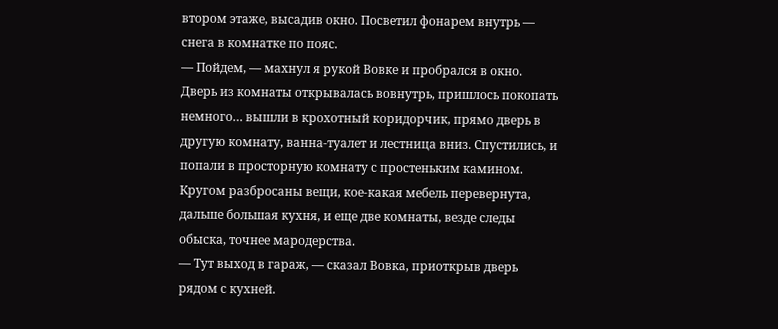втором этаже, высадив окно. Посветил фонарем внутрь — снега в комнатке по пояс.
— Пойдем, — махнул я рукой Вовке и пробрался в окно.
Дверь из комнаты открывалась вовнутрь, пришлось покопать немного… вышли в крохотный коридорчик, прямо дверь в другую комнату, ванна-туалет и лестница вниз. Спустились, и попали в просторную комнату с простеньким камином. Кругом разбросаны вещи, кое-какая мебель перевернута, дальше большая кухня, и еще две комнаты, везде следы обыска, точнее мародерства.
— Тут выход в гараж, — сказал Вовка, приоткрыв дверь рядом с кухней.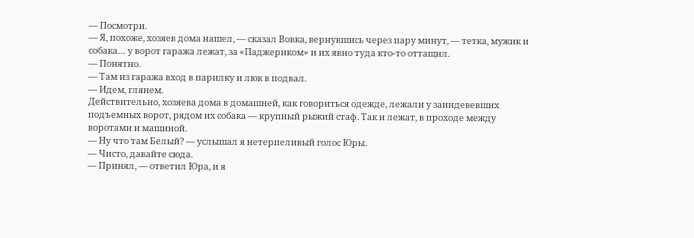— Посмотри.
— Я, похоже, хозяев дома нашел, — сказал Вовка, вернувшись через пару минут, — тетка, мужик и собака… у ворот гаража лежат, за «Паджериком» и их явно туда кто-то оттащил.
— Понятно.
— Там из гаража вход в парилку и люк в подвал.
— Идем, глянем.
Действительно, хозяева дома в домашней, как говориться одежде, лежали у заиндевевших подъемных ворот, рядом их собака — крупный рыжий стаф. Так и лежат, в проходе между воротами и машиной.
— Ну что там Белый? — услышал я нетерпеливый голос Юры.
— Чисто, давайте сюда.
— Принял, — ответил Юра, и я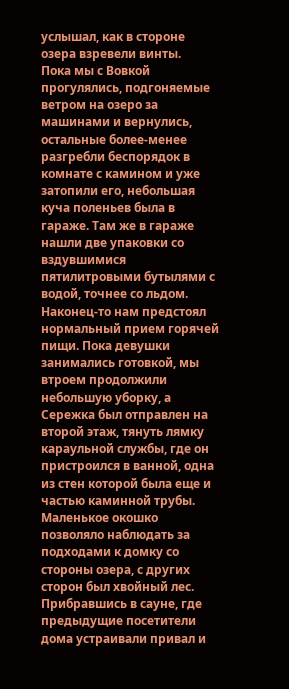услышал, как в стороне озера взревели винты.
Пока мы с Вовкой прогулялись, подгоняемые ветром на озеро за машинами и вернулись, остальные более-менее разгребли беспорядок в комнате с камином и уже затопили его, небольшая куча поленьев была в гараже. Там же в гараже нашли две упаковки со вздувшимися пятилитровыми бутылями с водой, точнее со льдом. Наконец-то нам предстоял нормальный прием горячей пищи. Пока девушки занимались готовкой, мы втроем продолжили небольшую уборку, а Сережка был отправлен на второй этаж, тянуть лямку караульной службы, где он пристроился в ванной, одна из стен которой была еще и частью каминной трубы. Маленькое окошко позволяло наблюдать за подходами к домку со стороны озера, с других сторон был хвойный лес. Прибравшись в сауне, где предыдущие посетители дома устраивали привал и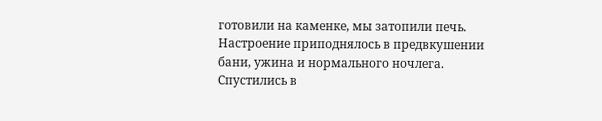готовили на каменке, мы затопили печь. Настроение приподнялось в предвкушении бани, ужина и нормального ночлега.
Спустились в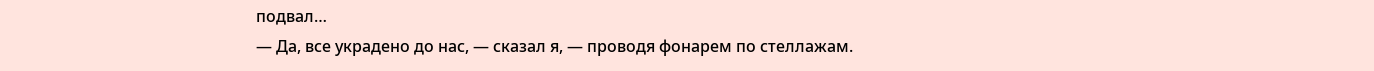подвал…
— Да, все украдено до нас, — сказал я, — проводя фонарем по стеллажам.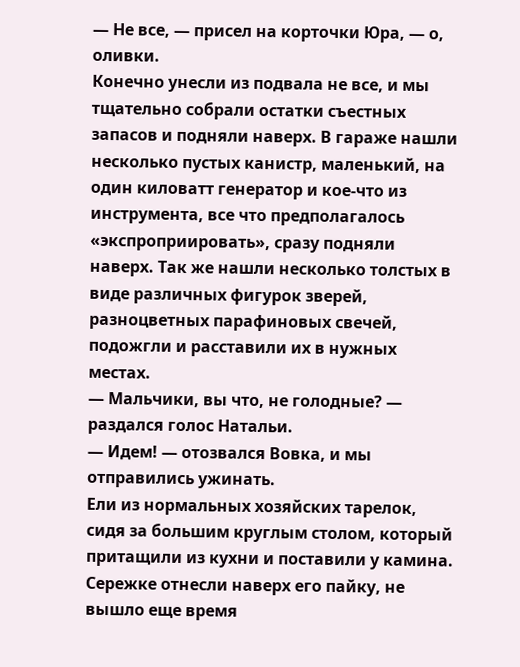— Не все, — присел на корточки Юра, — о, оливки.
Конечно унесли из подвала не все, и мы тщательно собрали остатки съестных запасов и подняли наверх. В гараже нашли несколько пустых канистр, маленький, на один киловатт генератор и кое-что из инструмента, все что предполагалось «экспроприировать», сразу подняли наверх. Так же нашли несколько толстых в виде различных фигурок зверей, разноцветных парафиновых свечей, подожгли и расставили их в нужных местах.
— Мальчики, вы что, не голодные? — раздался голос Натальи.
— Идем! — отозвался Вовка, и мы отправились ужинать.
Ели из нормальных хозяйских тарелок, сидя за большим круглым столом, который притащили из кухни и поставили у камина. Сережке отнесли наверх его пайку, не вышло еще время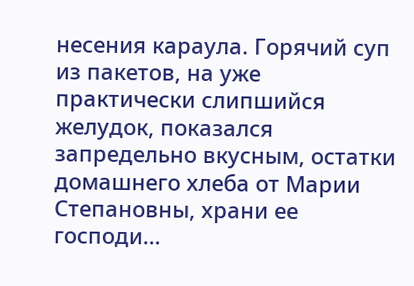несения караула. Горячий суп из пакетов, на уже практически слипшийся желудок, показался запредельно вкусным, остатки домашнего хлеба от Марии Степановны, храни ее господи…